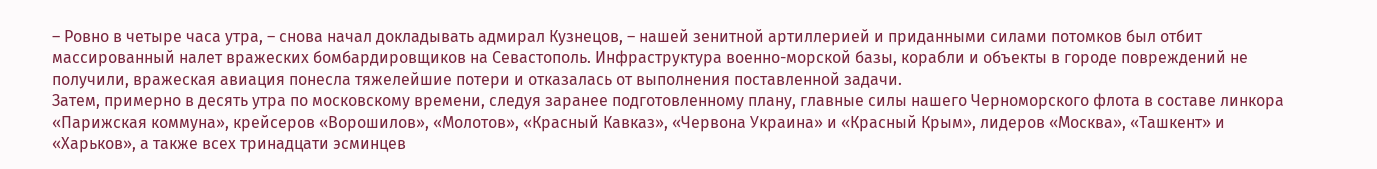– Ровно в четыре часа утра, – снова начал докладывать адмирал Кузнецов, – нашей зенитной артиллерией и приданными силами потомков был отбит массированный налет вражеских бомбардировщиков на Севастополь. Инфраструктура военно-морской базы, корабли и объекты в городе повреждений не получили, вражеская авиация понесла тяжелейшие потери и отказалась от выполнения поставленной задачи.
Затем, примерно в десять утра по московскому времени, следуя заранее подготовленному плану, главные силы нашего Черноморского флота в составе линкора «Парижская коммуна», крейсеров «Ворошилов», «Молотов», «Красный Кавказ», «Червона Украина» и «Красный Крым», лидеров «Москва», «Ташкент» и «Харьков», а также всех тринадцати эсминцев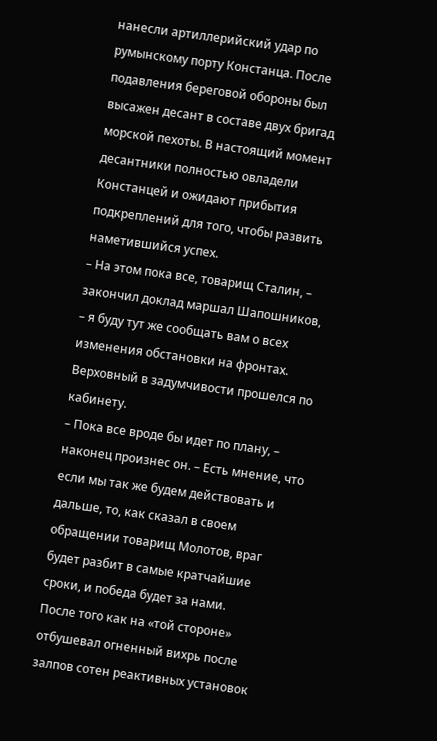нанесли артиллерийский удар по румынскому порту Констанца. После подавления береговой обороны был высажен десант в составе двух бригад морской пехоты. В настоящий момент десантники полностью овладели Констанцей и ожидают прибытия подкреплений для того, чтобы развить наметившийся успех.
– На этом пока все, товарищ Сталин, – закончил доклад маршал Шапошников, – я буду тут же сообщать вам о всех изменения обстановки на фронтах.
Верховный в задумчивости прошелся по кабинету.
– Пока все вроде бы идет по плану, – наконец произнес он. – Есть мнение, что если мы так же будем действовать и дальше, то, как сказал в своем обращении товарищ Молотов, враг будет разбит в самые кратчайшие сроки, и победа будет за нами.
После того как на «той стороне» отбушевал огненный вихрь после залпов сотен реактивных установок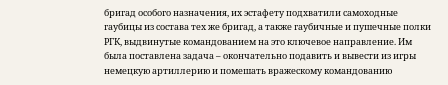бригад особого назначения, их эстафету подхватили самоходные гаубицы из состава тех же бригад, а также гаубичные и пушечные полки РГК, выдвинутые командованием на это ключевое направление. Им была поставлена задача – окончательно подавить и вывести из игры немецкую артиллерию и помешать вражескому командованию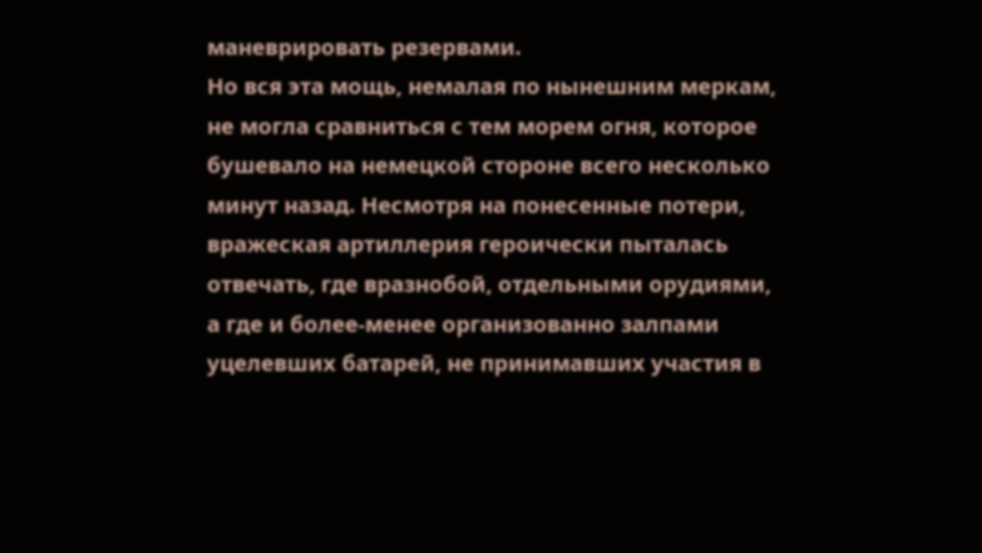маневрировать резервами.
Но вся эта мощь, немалая по нынешним меркам, не могла сравниться с тем морем огня, которое бушевало на немецкой стороне всего несколько минут назад. Несмотря на понесенные потери, вражеская артиллерия героически пыталась отвечать, где вразнобой, отдельными орудиями, а где и более-менее организованно залпами уцелевших батарей, не принимавших участия в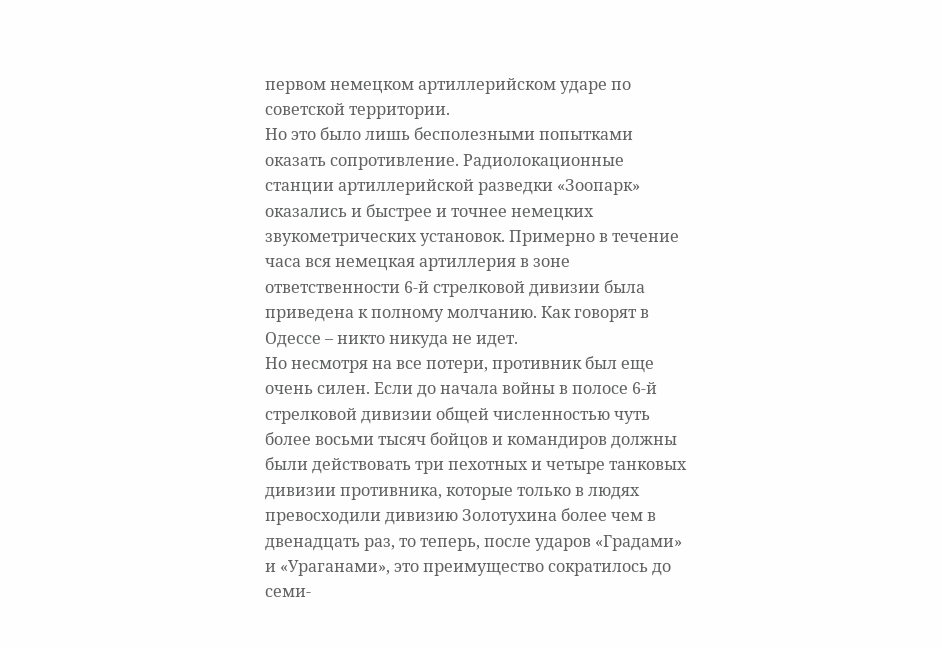первом немецком артиллерийском ударе по советской территории.
Но это было лишь бесполезными попытками оказать сопротивление. Радиолокационные станции артиллерийской разведки «Зоопарк» оказались и быстрее и точнее немецких звукометрических установок. Примерно в течение часа вся немецкая артиллерия в зоне ответственности 6-й стрелковой дивизии была приведена к полному молчанию. Как говорят в Одессе – никто никуда не идет.
Но несмотря на все потери, противник был еще очень силен. Если до начала войны в полосе 6-й стрелковой дивизии общей численностью чуть более восьми тысяч бойцов и командиров должны были действовать три пехотных и четыре танковых дивизии противника, которые только в людях превосходили дивизию Золотухина более чем в двенадцать раз, то теперь, после ударов «Градами» и «Ураганами», это преимущество сократилось до семи-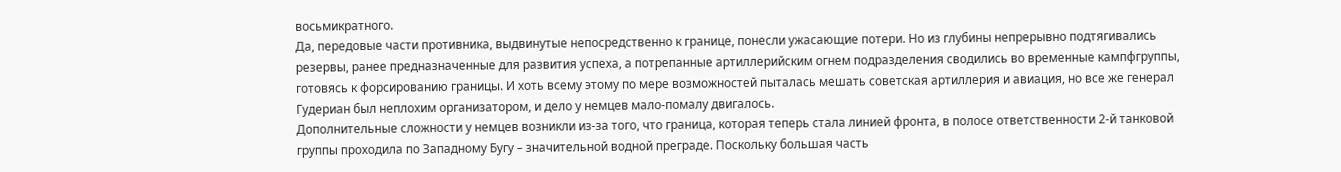восьмикратного.
Да, передовые части противника, выдвинутые непосредственно к границе, понесли ужасающие потери. Но из глубины непрерывно подтягивались резервы, ранее предназначенные для развития успеха, а потрепанные артиллерийским огнем подразделения сводились во временные кампфгруппы, готовясь к форсированию границы. И хоть всему этому по мере возможностей пыталась мешать советская артиллерия и авиация, но все же генерал Гудериан был неплохим организатором, и дело у немцев мало-помалу двигалось.
Дополнительные сложности у немцев возникли из-за того, что граница, которая теперь стала линией фронта, в полосе ответственности 2-й танковой группы проходила по Западному Бугу – значительной водной преграде. Поскольку большая часть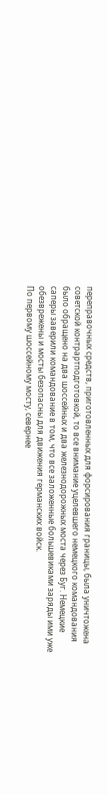переправочных средств, приготовленных для форсирования границы, была уничтожена советской контрартподготовкой, то все внимание уцелевшего немецкого командования было обращено на два шоссейных и два железнодорожных моста через Буг. Немецкие саперы заверили командование в том, что все заложенные большевиками заряды ими уже обезврежены и мосты безопасны для движения германских войск.
По первому шоссейному мосту, севернее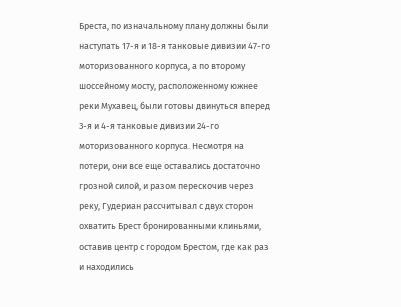Бреста, по изначальному плану должны были наступать 17-я и 18-я танковые дивизии 47-го моторизованного корпуса, а по второму шоссейному мосту, расположенному южнее реки Мухавец, были готовы двинуться вперед 3-я и 4-я танковые дивизии 24-го моторизованного корпуса. Несмотря на потери, они все еще оставались достаточно грозной силой, и разом перескочив через реку, Гудериан рассчитывал с двух сторон охватить Брест бронированными клиньями, оставив центр с городом Брестом, где как раз и находились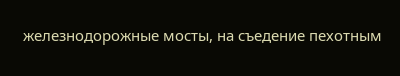железнодорожные мосты, на съедение пехотным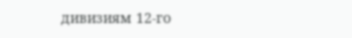дивизиям 12-го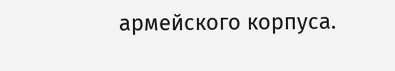армейского корпуса.